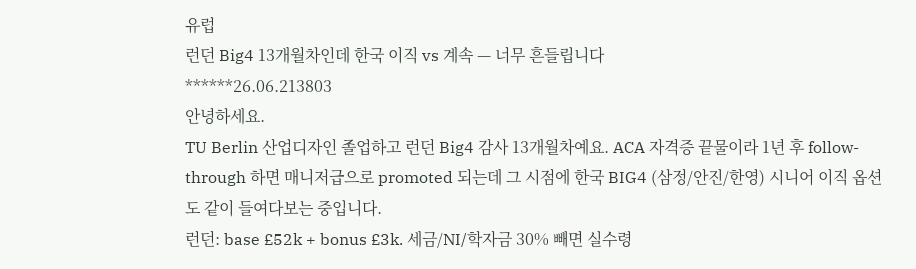유럽
런던 Big4 13개월차인데 한국 이직 vs 계속 — 너무 흔들립니다
******26.06.213803
안녕하세요.
TU Berlin 산업디자인 졸업하고 런던 Big4 감사 13개월차예요. ACA 자격증 끝물이라 1년 후 follow-through 하면 매니저급으로 promoted 되는데 그 시점에 한국 BIG4 (삼정/안진/한영) 시니어 이직 옵션도 같이 들여다보는 중입니다.
런던: base £52k + bonus £3k. 세금/NI/학자금 30% 빼면 실수령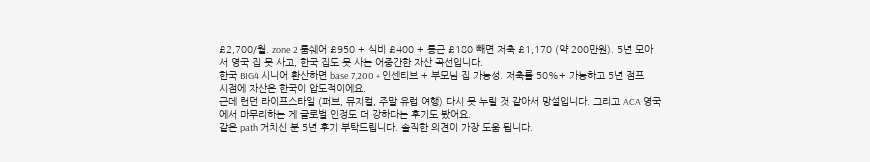£2,700/월. zone 2 룸쉐어 £950 + 식비 £400 + 통근 £180 빼면 저축 £1,170 (약 200만원). 5년 모아서 영국 집 못 사고, 한국 집도 못 사는 어중간한 자산 곡선입니다.
한국 BIG4 시니어 환산하면 base 7,200 + 인센티브 + 부모님 집 가능성. 저축률 50%+ 가능하고 5년 점프 시점에 자산은 한국이 압도적이에요.
근데 런던 라이프스타일 (퍼브, 뮤지컬, 주말 유럽 여행) 다시 못 누릴 것 같아서 망설입니다. 그리고 ACA 영국에서 마무리하는 게 글로벌 인정도 더 강하다는 후기도 봤어요.
같은 path 거치신 분 5년 후기 부탁드립니다. 솔직한 의견이 가장 도움 됩니다.